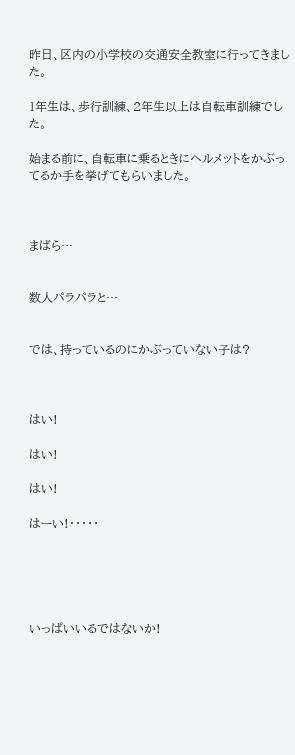昨日、区内の小学校の交通安全教室に行ってきました。

1年生は、歩行訓練、2年生以上は自転車訓練でした。

始まる前に、自転車に乗るときにヘルメットをかぶってるか手を挙げてもらいました。



まばら…


数人パラパラと…


では、持っているのにかぶっていない子は?



はい!

はい!

はい!

はーい!・・・・・





いっぱいいるではないか!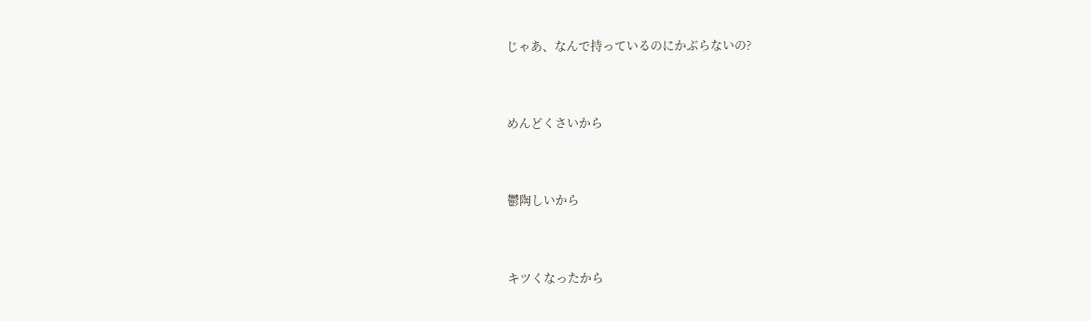じゃあ、なんで持っているのにかぶらないの?


めんどくさいから


鬱陶しいから


キツくなったから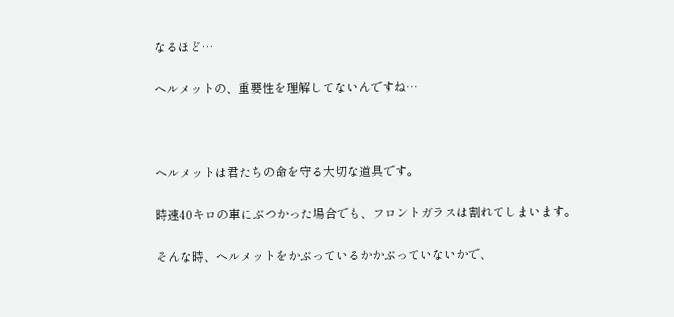なるほど…

ヘルメットの、重要性を理解してないんですね…



ヘルメットは君たちの命を守る大切な道具です。

時速40キロの車にぶつかった場合でも、フロントガラスは割れてしまいます。

そんな時、ヘルメットをかぶっているかかぶっていないかで、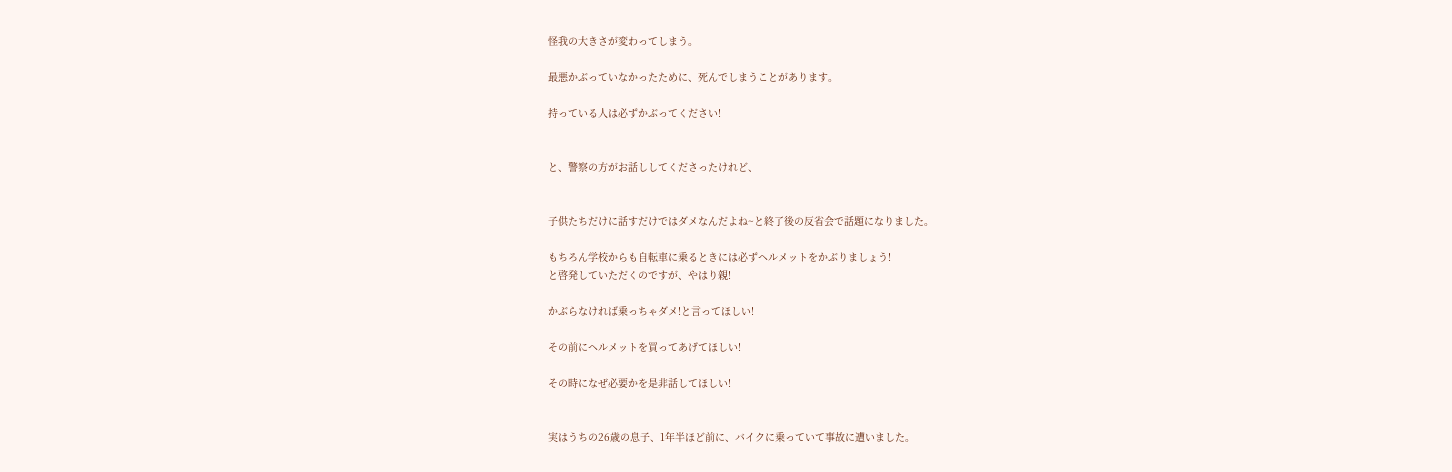怪我の大きさが変わってしまう。

最悪かぶっていなかったために、死んでしまうことがあります。

持っている人は必ずかぶってください!


と、警察の方がお話ししてくださったけれど、


子供たちだけに話すだけではダメなんだよね~と終了後の反省会で話題になりました。

もちろん学校からも自転車に乗るときには必ずヘルメットをかぶりましょう!
と啓発していただくのですが、やはり親!

かぶらなければ乗っちゃダメ!と言ってほしい!

その前にヘルメットを買ってあげてほしい!

その時になぜ必要かを是非話してほしい!


実はうちの26歳の息子、1年半ほど前に、バイクに乗っていて事故に遭いました。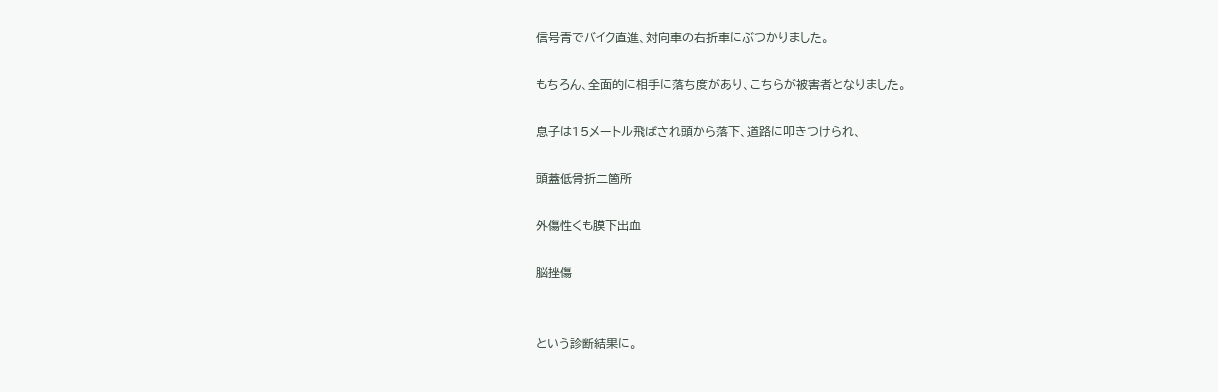信号青でバイク直進、対向車の右折車にぶつかりました。

もちろん、全面的に相手に落ち度があり、こちらが被害者となりました。

息子は15メートル飛ばされ頭から落下、道路に叩きつけられ、

頭蓋低骨折二箇所

外傷性くも膜下出血

脳挫傷


という診断結果に。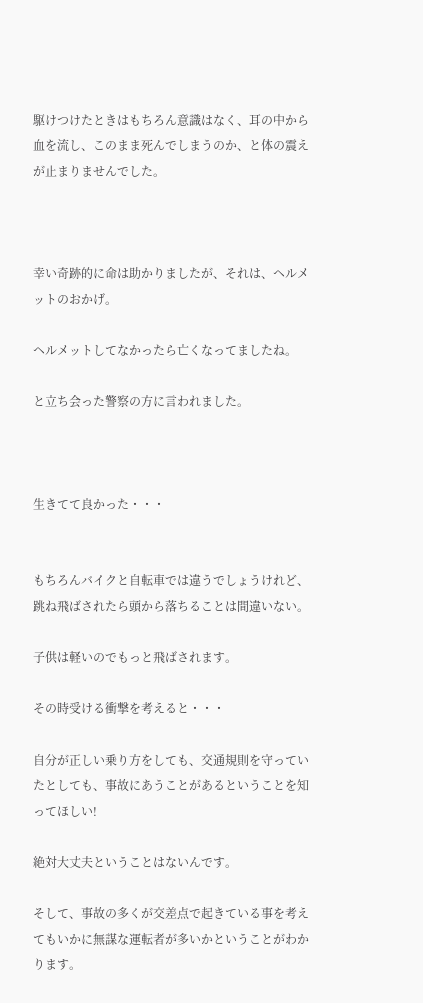駆けつけたときはもちろん意識はなく、耳の中から血を流し、このまま死んでしまうのか、と体の震えが止まりませんでした。



幸い奇跡的に命は助かりましたが、それは、ヘルメットのおかげ。

ヘルメットしてなかったら亡くなってましたね。

と立ち会った警察の方に言われました。



生きてて良かった・・・


もちろんバイクと自転車では違うでしょうけれど、跳ね飛ばされたら頭から落ちることは間違いない。

子供は軽いのでもっと飛ばされます。

その時受ける衝撃を考えると・・・

自分が正しい乗り方をしても、交通規則を守っていたとしても、事故にあうことがあるということを知ってほしい!

絶対大丈夫ということはないんです。

そして、事故の多くが交差点で起きている事を考えてもいかに無謀な運転者が多いかということがわかります。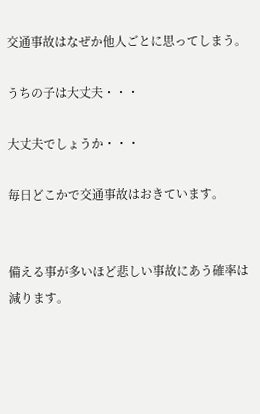交通事故はなぜか他人ごとに思ってしまう。

うちの子は大丈夫・・・

大丈夫でしょうか・・・

毎日どこかで交通事故はおきています。


備える事が多いほど悲しい事故にあう確率は減ります。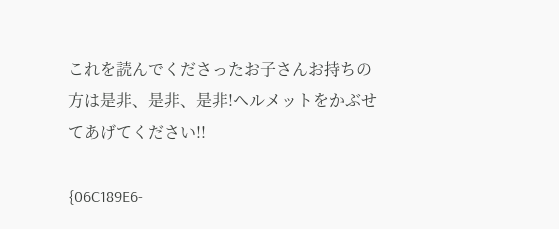これを読んでくださったお子さんお持ちの方は是非、是非、是非!ヘルメットをかぶせてあげてください!!

{06C189E6-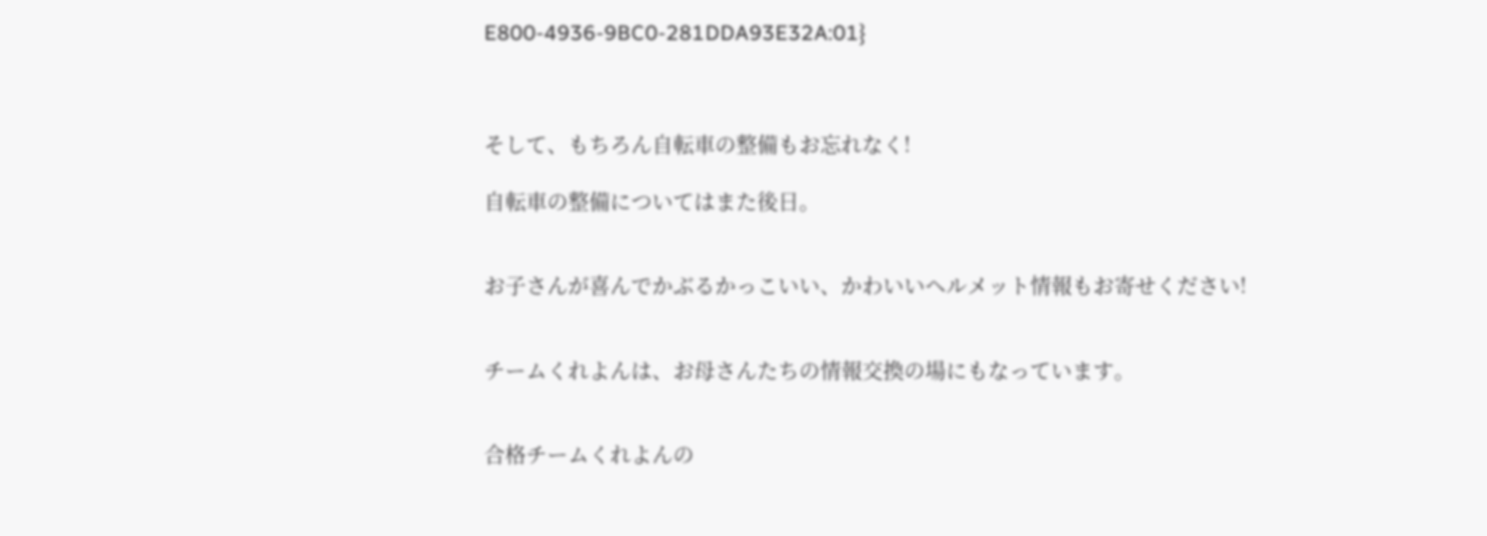E800-4936-9BC0-281DDA93E32A:01}



そして、もちろん自転車の整備もお忘れなく!

自転車の整備についてはまた後日。


お子さんが喜んでかぶるかっこいい、かわいいヘルメット情報もお寄せください!


チームくれよんは、お母さんたちの情報交換の場にもなっています。


合格チームくれよんの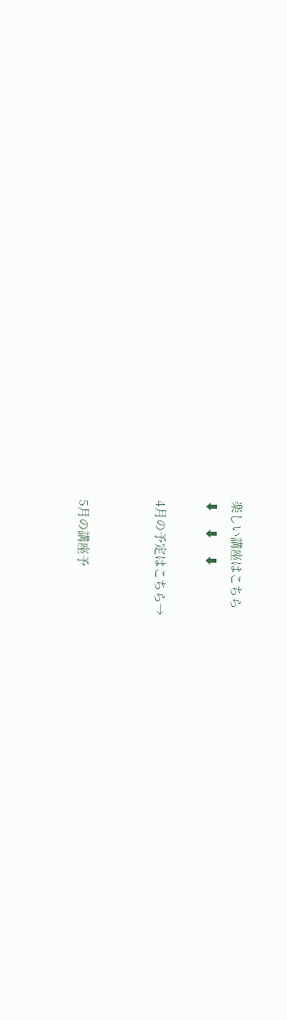楽しい講座はこちら
⬇     ⬇     ⬇

4月の予定はこちら→


5月の講座予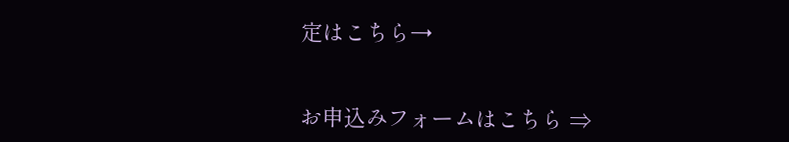定はこちら→


お申込みフォームはこちら ⇒